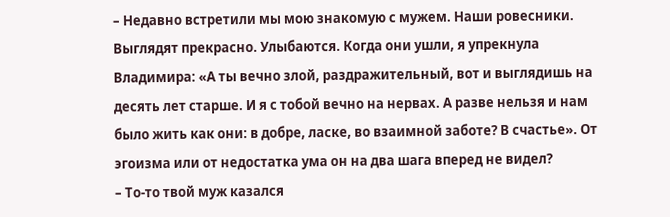– Недавно встретили мы мою знакомую с мужем. Наши ровесники. Выглядят прекрасно. Улыбаются. Когда они ушли, я упрекнула Владимира: «А ты вечно злой, раздражительный, вот и выглядишь на десять лет старше. И я с тобой вечно на нервах. А разве нельзя и нам было жить как они: в добре, ласке, во взаимной заботе? В счастье». От эгоизма или от недостатка ума он на два шага вперед не видел?
– То-то твой муж казался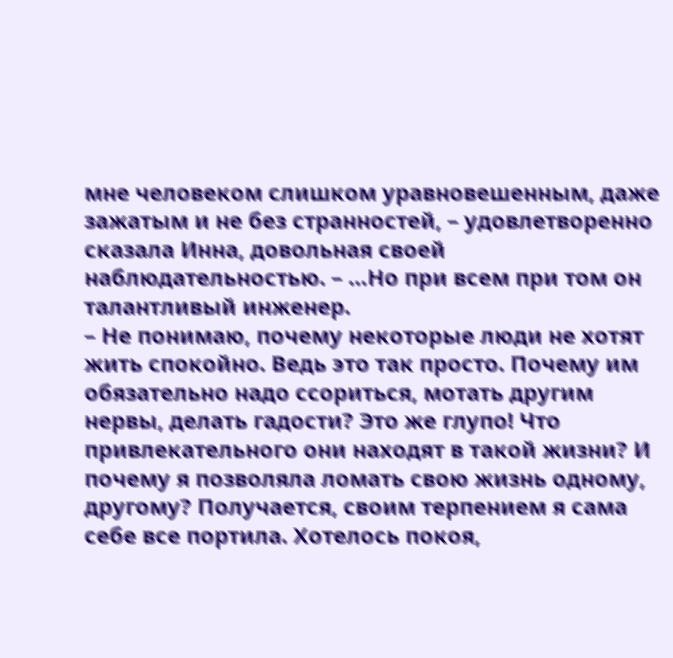мне человеком слишком уравновешенным, даже зажатым и не без странностей, – удовлетворенно сказала Инна, довольная своей наблюдательностью. – …Но при всем при том он талантливый инженер.
– Не понимаю, почему некоторые люди не хотят жить спокойно. Ведь это так просто. Почему им обязательно надо ссориться, мотать другим нервы, делать гадости? Это же глупо! Что привлекательного они находят в такой жизни? И почему я позволяла ломать свою жизнь одному, другому? Получается, своим терпением я сама себе все портила. Хотелось покоя,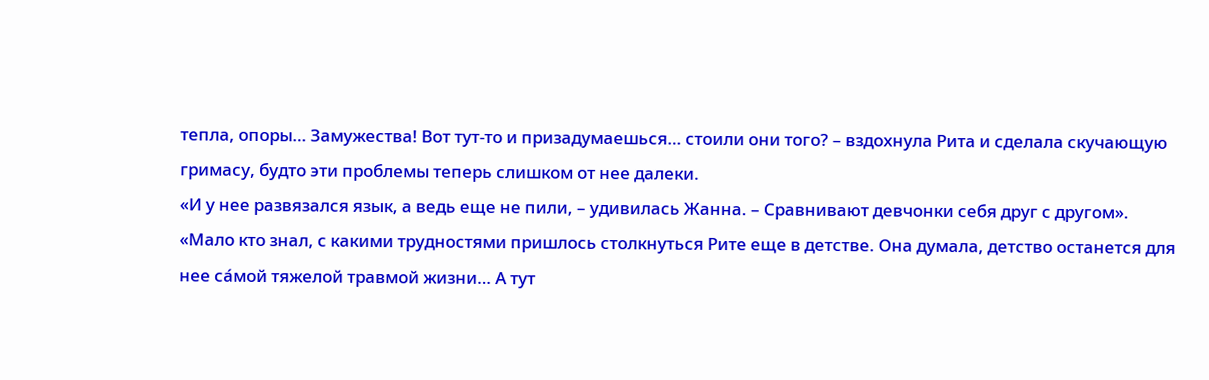тепла, опоры… Замужества! Вот тут-то и призадумаешься… стоили они того? – вздохнула Рита и сделала скучающую гримасу, будто эти проблемы теперь слишком от нее далеки.
«И у нее развязался язык, а ведь еще не пили, – удивилась Жанна. – Сравнивают девчонки себя друг с другом».
«Мало кто знал, с какими трудностями пришлось столкнуться Рите еще в детстве. Она думала, детство останется для нее са́мой тяжелой травмой жизни… А тут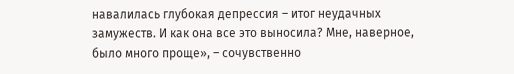навалилась глубокая депрессия – итог неудачных замужеств. И как она все это выносила? Мне, наверное, было много проще», – сочувственно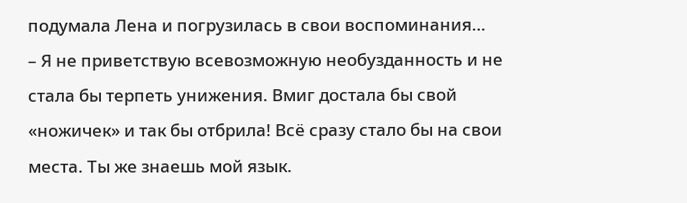подумала Лена и погрузилась в свои воспоминания…
– Я не приветствую всевозможную необузданность и не стала бы терпеть унижения. Вмиг достала бы свой «ножичек» и так бы отбрила! Всё сразу стало бы на свои места. Ты же знаешь мой язык.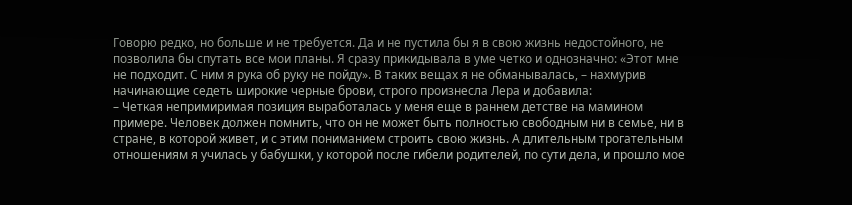Говорю редко, но больше и не требуется. Да и не пустила бы я в свою жизнь недостойного, не позволила бы спутать все мои планы. Я сразу прикидывала в уме четко и однозначно: «Этот мне не подходит. С ним я рука об руку не пойду». В таких вещах я не обманывалась, – нахмурив начинающие седеть широкие черные брови, строго произнесла Лера и добавила:
– Четкая непримиримая позиция выработалась у меня еще в раннем детстве на мамином примере. Человек должен помнить, что он не может быть полностью свободным ни в семье, ни в стране, в которой живет, и с этим пониманием строить свою жизнь. А длительным трогательным отношениям я училась у бабушки, у которой после гибели родителей, по сути дела, и прошло мое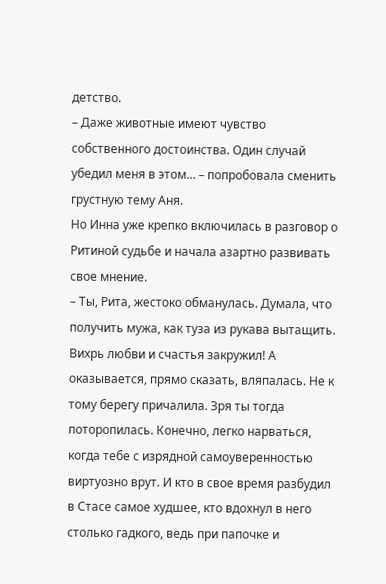детство.
– Даже животные имеют чувство собственного достоинства. Один случай убедил меня в этом… – попробовала сменить грустную тему Аня.
Но Инна уже крепко включилась в разговор о Ритиной судьбе и начала азартно развивать свое мнение.
– Ты, Рита, жестоко обманулась. Думала, что получить мужа, как туза из рукава вытащить. Вихрь любви и счастья закружил! А оказывается, прямо сказать, вляпалась. Не к тому берегу причалила. Зря ты тогда поторопилась. Конечно, легко нарваться, когда тебе с изрядной самоуверенностью виртуозно врут. И кто в свое время разбудил в Стасе самое худшее, кто вдохнул в него столько гадкого, ведь при папочке и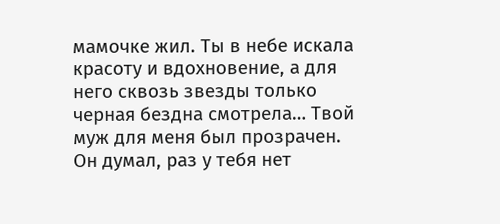мамочке жил. Ты в небе искала красоту и вдохновение, а для него сквозь звезды только черная бездна смотрела… Твой муж для меня был прозрачен. Он думал, раз у тебя нет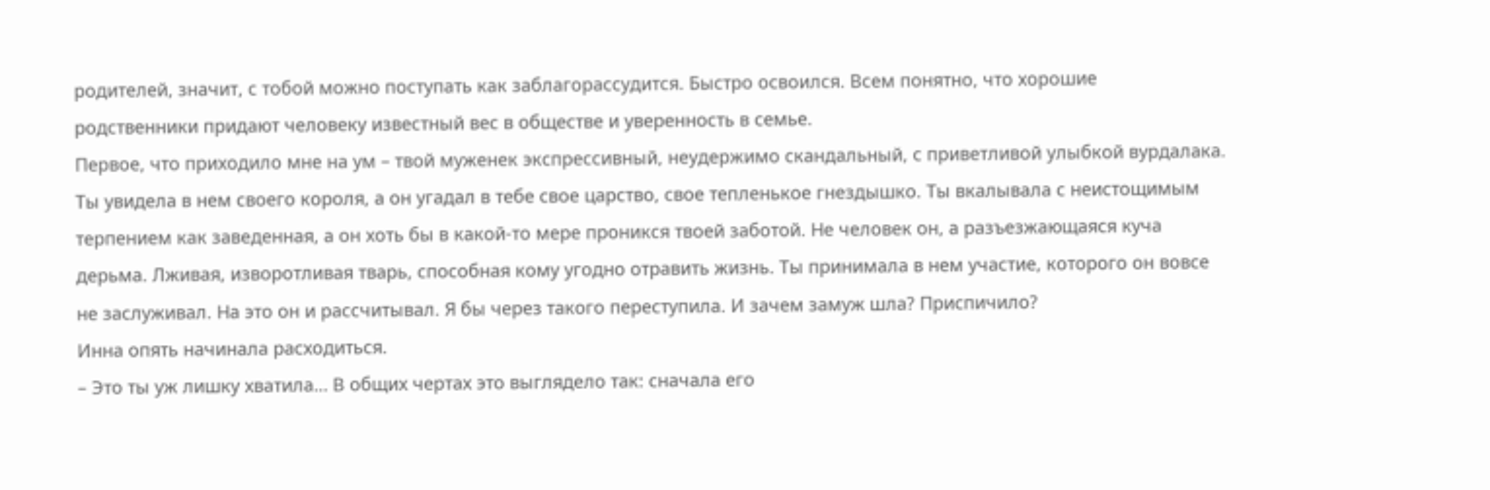родителей, значит, с тобой можно поступать как заблагорассудится. Быстро освоился. Всем понятно, что хорошие родственники придают человеку известный вес в обществе и уверенность в семье.
Первое, что приходило мне на ум – твой муженек экспрессивный, неудержимо скандальный, с приветливой улыбкой вурдалака. Ты увидела в нем своего короля, а он угадал в тебе свое царство, свое тепленькое гнездышко. Ты вкалывала с неистощимым терпением как заведенная, а он хоть бы в какой-то мере проникся твоей заботой. Не человек он, а разъезжающаяся куча дерьма. Лживая, изворотливая тварь, способная кому угодно отравить жизнь. Ты принимала в нем участие, которого он вовсе не заслуживал. На это он и рассчитывал. Я бы через такого переступила. И зачем замуж шла? Приспичило?
Инна опять начинала расходиться.
– Это ты уж лишку хватила… В общих чертах это выглядело так: сначала его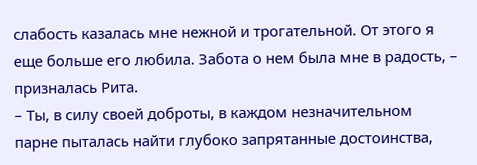слабость казалась мне нежной и трогательной. От этого я еще больше его любила. Забота о нем была мне в радость, – призналась Рита.
– Ты, в силу своей доброты, в каждом незначительном парне пыталась найти глубоко запрятанные достоинства,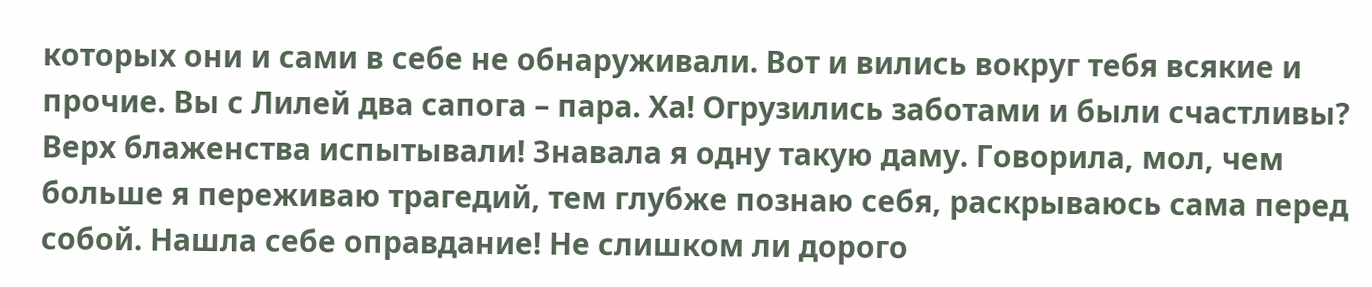которых они и сами в себе не обнаруживали. Вот и вились вокруг тебя всякие и прочие. Вы с Лилей два сапога – пара. Ха! Огрузились заботами и были счастливы? Верх блаженства испытывали! Знавала я одну такую даму. Говорила, мол, чем больше я переживаю трагедий, тем глубже познаю себя, раскрываюсь сама перед собой. Нашла себе оправдание! Не слишком ли дорого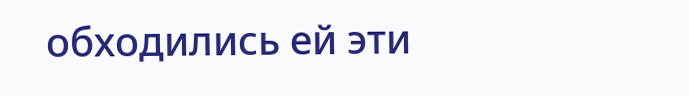обходились ей эти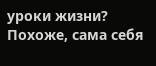уроки жизни? Похоже, сама себя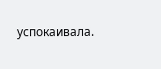успокаивала.